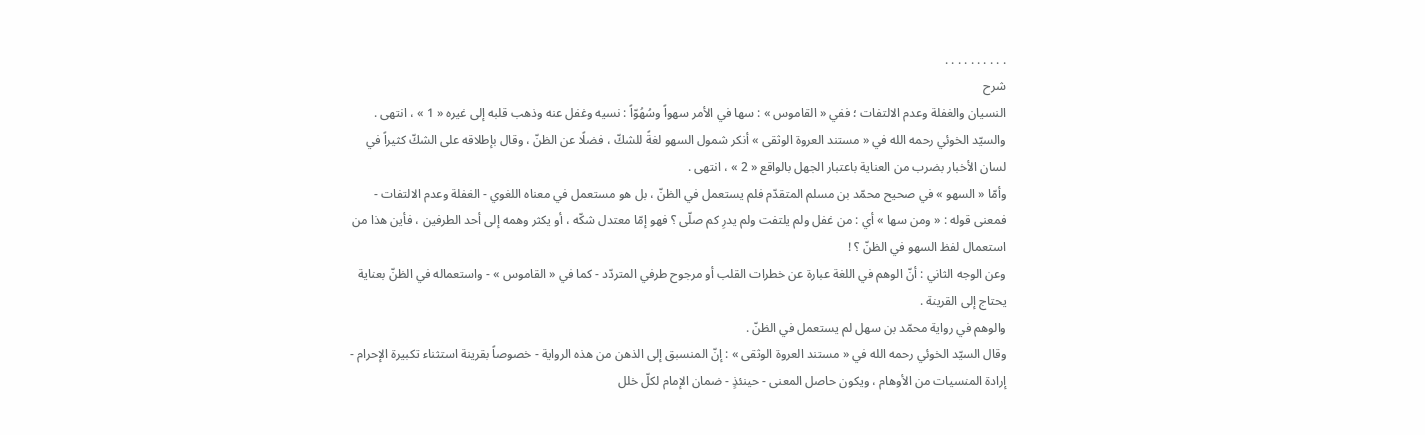. . . . . . . . . .
شرح
النسيان والغفلة وعدم الالتفات ؛ ففي « القاموس » : سها في الأمر سهواً وسُهُوّاً : نسيه وغفل عنه وذهب قلبه إلى غيره « 1 » ، انتهى .
والسيّد الخوئي رحمه الله في « مستند العروة الوثقى » أنكر شمول السهو لغةً للشكّ ، فضلًا عن الظنّ ، وقال بإطلاقه على الشكّ كثيراً في لسان الأخبار بضرب من العناية باعتبار الجهل بالواقع « 2 » ، انتهى .
وأمّا « السهو » في صحيح محمّد بن مسلم المتقدّم فلم يستعمل في الظنّ ، بل هو مستعمل في معناه اللغوي - الغفلة وعدم الالتفات - فمعنى قوله : « ومن سها » أي : من غفل ولم يلتفت ولم يدرِ كم صلّى ؟ فهو إمّا معتدل شكّه ، أو يكثر وهمه إلى أحد الطرفين ، فأين هذا من استعمال لفظ السهو في الظنّ ؟ !
وعن الوجه الثاني : أنّ الوهم في اللغة عبارة عن خطرات القلب أو مرجوح طرفي المتردّد - كما في « القاموس » - واستعماله في الظنّ بعناية يحتاج إلى القرينة .
والوهم في رواية محمّد بن سهل لم يستعمل في الظنّ .
وقال السيّد الخوئي رحمه الله في « مستند العروة الوثقى » : إنّ المنسبق إلى الذهن من هذه الرواية - خصوصاً بقرينة استثناء تكبيرة الإحرام - إرادة المنسيات من الأوهام ، ويكون حاصل المعنى - حينئذٍ - ضمان الإمام لكلّ خلل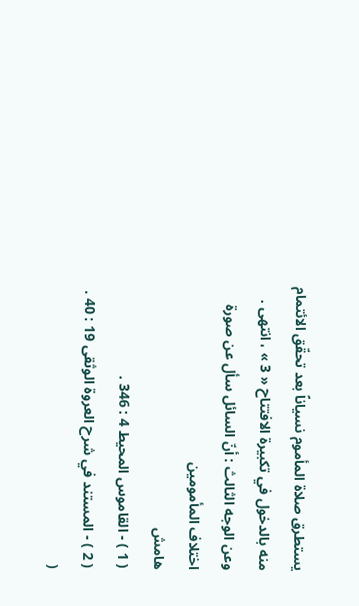يستطرق صلاة المأموم نسياناً بعد تحقّق الائتمام منه بالدخول في تكبيرة الافتتاح « 3 » ، انتهى .
وعن الوجه الثالث : أنّ السائل سأل عن صورة اختلاف المأمومين
هامش
( 1 ) - القاموس المحيط 4 : 346 .
( 2 ) - المستند في شرح العروة الوثقى 19 : 40 .
(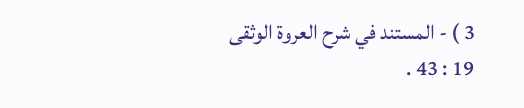3 ) - المستند في شرح العروة الوثقى 19 : 43 .